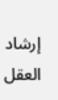إرشاد العقل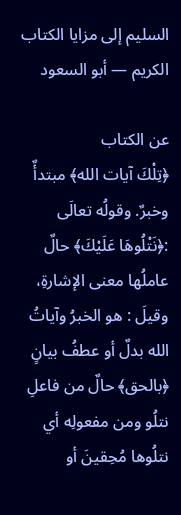السليم إلى مزايا الكتاب الكريم — أبو السعود

عن الكتاب
﴿تِلْكَ آيات الله﴾ مبتدأٌ وخبرٌ. وقولُه تعالَى :﴿نَتْلُوهَا عَلَيْكَ﴾ حالٌ عاملُها معنى الإشارةِ، وقيلَ : هو الخبرُ وآياتُ الله بدلٌ أو عطفُ بيانٍ ﴿بالحق﴾ حالٌ من فاعلِ نتلُو ومن مفعولِه أي نتلُوها مُحِقينَ أو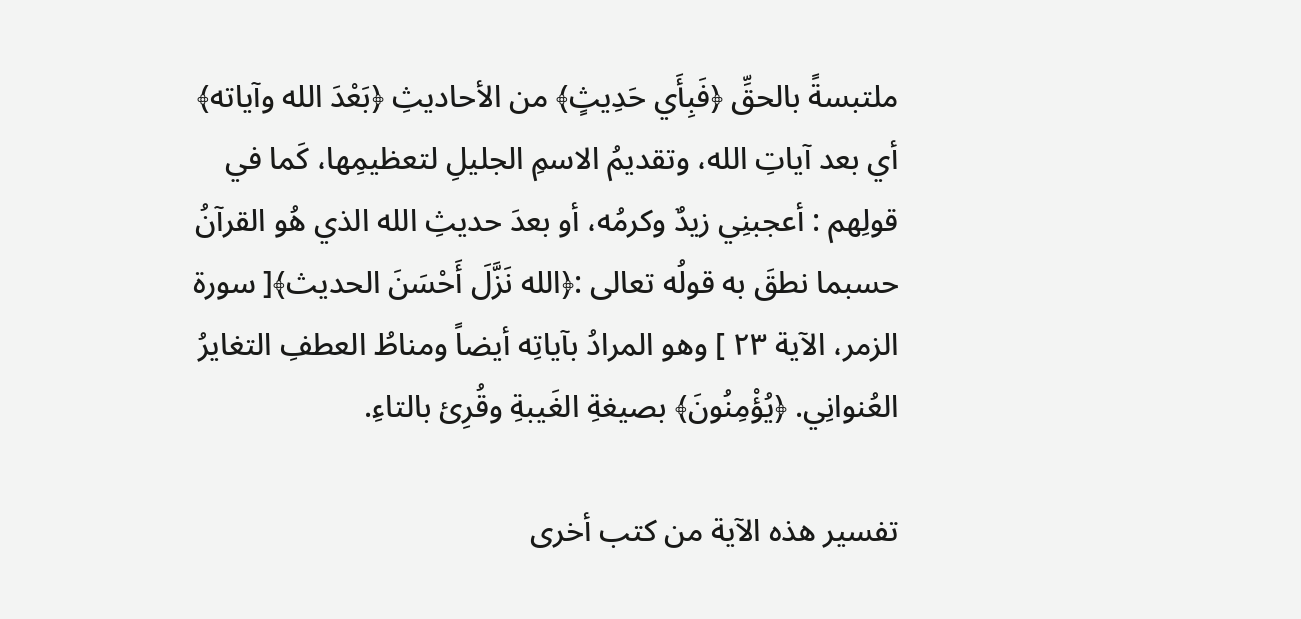ملتبسةً بالحقِّ ﴿فَبِأَي حَدِيثٍ﴾ من الأحاديثِ ﴿بَعْدَ الله وآياته﴾ أي بعد آياتِ الله، وتقديمُ الاسمِ الجليلِ لتعظيمِها، كَما في قولِهم : أعجبنِي زيدٌ وكرمُه، أو بعدَ حديثِ الله الذي هُو القرآنُ حسبما نطقَ به قولُه تعالى :﴿الله نَزَّلَ أَحْسَنَ الحديث﴾[ سورة الزمر، الآية ٢٣ ] وهو المرادُ بآياتِه أيضاً ومناطُ العطفِ التغايرُ العُنوانِي. ﴿يُؤْمِنُونَ﴾ بصيغةِ الغَيبةِ وقُرِئ بالتاءِ.

تفسير هذه الآية من كتب أخرى